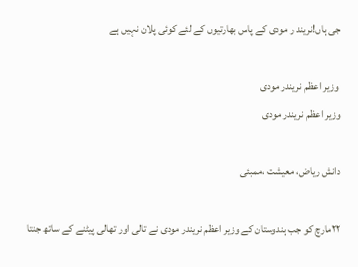جی ہاں!نریند ر مودی کے پاس بھارتیوں کے لئے کوئی پلان نہیں ہے

 وزیر اعظم نریندر مودی
وزیر اعظم نریندر مودی

دانش ریاض، معیشت ،ممبئی

۲۲مارچ کو جب ہندوستان کے وزیر اعظم نریندر مودی نے تالی اور تھالی پیٹنے کے ساتھ جنتا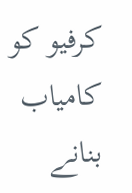کرفیو کو کامیاب بنانے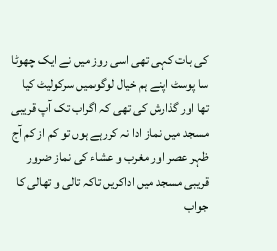کی بات کہی تھی اسی روز میں نے ایک چھوٹا سا پوسٹ اپنے ہم خیال لوگوںمیں سرکولیٹ کیا تھا اور گذارش کی تھی کہ اگراب تک آپ قریبی مسجد میں نماز ادا نہ کررہے ہوں تو کم از کم آج ظہر عصر اور مغرب و عشاء کی نماز ضرور قریبی مسجد میں اداکریں تاکہ تالی و تھالی کا جواب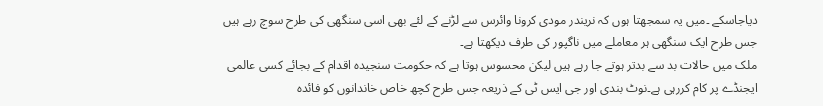دیاجاسکے ۔میں یہ سمجھتا ہوں کہ نریندر مودی کرونا وائرس سے لڑنے کے لئے بھی اسی سنگھی کی طرح سوچ رہے ہیں جس طرح ایک سنگھی ہر معاملے میں ناگپور کی طرف دیکھتا ہے۔
ملک میں حالات بد سے بدتر ہوتے جا رہے ہیں لیکن محسوس ہوتا ہے کہ حکومت سنجیدہ اقدام کے بجائے کسی عالمی ایجنڈے پر کام کررہی ہے۔نوٹ بندی اور جی ایس ٹی کے ذریعہ جس طرح کچھ خاص خاندانوں کو فائدہ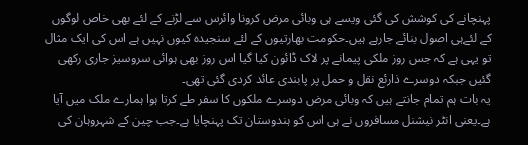پہنچانے کی کوشش کی گئی ویسے ہی وبائی مرض کرونا وائرس سے لڑنے کے لئے بھی خاص لوگوں کے لئےہی اصول بنائے جارہے ہیں۔حکومت بھارتیوں کے لئے سنجیدہ کیوں نہیں ہے اس کی ایک مثال تو یہی ہے کہ جس روز ملکی پیمانے پر لاک ڈائون کیا گیا اس روز بھی ہوائی سروسیز جاری رکھی گئیں جبکہ دوسرے ذارئع نقل و حمل پر پابندی عائد کردی گئی تھی۔
یہ بات ہم تمام جانتے ہیں کہ وبائی مرض دوسرے ملکوں کا سفر طے کرتا ہوا ہمارے ملک میں آیا ہے۔یعنی انٹر نیشنل مسافروں نے ہی اس کو ہندوستان تک پہنچایا ہے۔جب چین کے شہروہان کی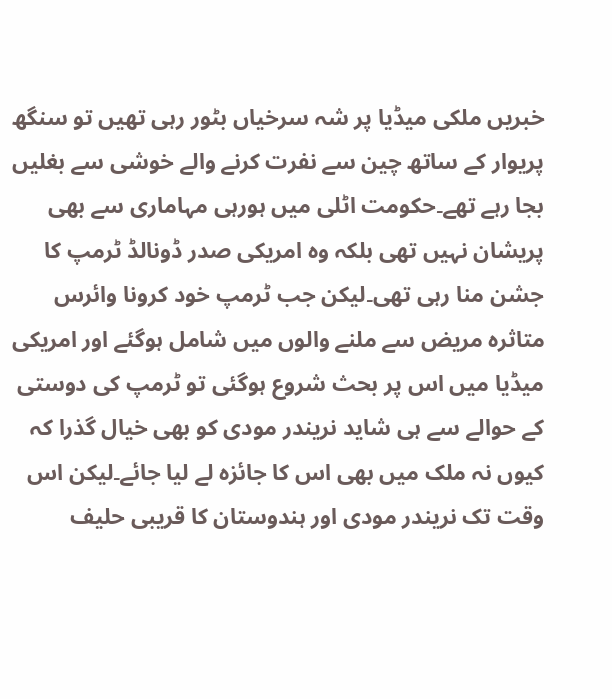خبریں ملکی میڈیا پر شہ سرخیاں بٹور رہی تھیں تو سنگھ پریوار کے ساتھ چین سے نفرت کرنے والے خوشی سے بغلیں بجا رہے تھے۔حکومت اٹلی میں ہورہی مہاماری سے بھی پریشان نہیں تھی بلکہ وہ امریکی صدر ڈونالڈ ٹرمپ کا جشن منا رہی تھی۔لیکن جب ٹرمپ خود کرونا وائرس متاثرہ مریض سے ملنے والوں میں شامل ہوگئے اور امریکی میڈیا میں اس پر بحث شروع ہوگئی تو ٹرمپ کی دوستی کے حوالے سے ہی شاید نریندر مودی کو بھی خیال گذرا کہ کیوں نہ ملک میں بھی اس کا جائزہ لے لیا جائے۔لیکن اس وقت تک نریندر مودی اور ہندوستان کا قریبی حلیف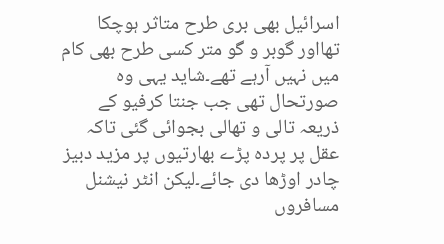اسرائیل بھی بری طرح متاثر ہوچکا تھااور گوبر و گو متر کسی طرح بھی کام میں نہیں آرہے تھے۔شاید یہی وہ صورتحال تھی جب جنتا کرفیو کے ذریعہ تالی و تھالی بجوائی گئی تاکہ عقل پر پردہ پڑے بھارتیوں پر مزید دبیز چادر اوڑھا دی جائے۔لیکن انٹر نیشنل مسافروں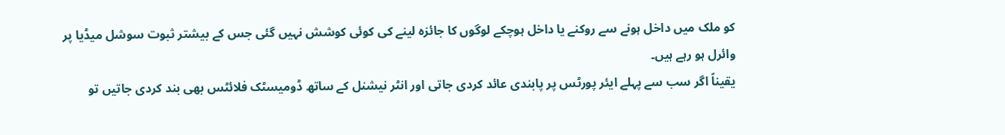کو ملک میں داخل ہونے سے روکنے یا داخل ہوچکے لوگوں کا جائزہ لینے کی کوئی کوشش نہیں گئی جس کے بیشتر ثبوت سوشل میڈیا پر وائرل ہو رہے ہیں۔
یقیناً اگر سب سے پہلے ایئر پورٹس پر پابندی عائد کردی جاتی اور انٹر نیشنل کے ساتھ ڈومیسٹک فلائٹس بھی بند کردی جاتیں تو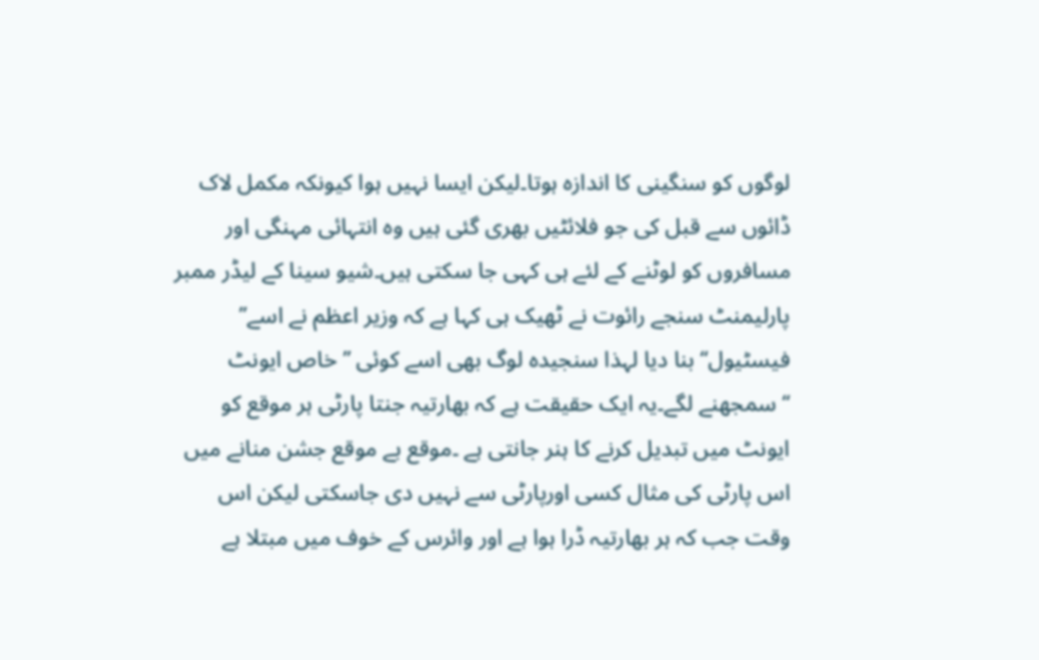لوگوں کو سنگینی کا اندازہ ہوتا۔لیکن ایسا نہیں ہوا کیونکہ مکمل لاک ڈائوں سے قبل کی جو فلائٹیں بھری گئی ہیں وہ انتہائی مہنگی اور مسافروں کو لوٹنے کے لئے ہی کہی جا سکتی ہیں۔شیو سینا کے لیڈر ممبر پارلیمنٹ سنجے رائوت نے ٹھیک ہی کہا ہے کہ وزیر اعظم نے اسے’’ فیسٹیول‘‘ بنا دیا لہذا سنجیدہ لوگ بھی اسے کوئی ’’خاص ایونٹ ‘‘سمجھنے لگے۔یہ ایک حقیقت ہے کہ بھارتیہ جنتا پارٹی ہر موقع کو ایونٹ میں تبدیل کرنے کا ہنر جانتی ہے ۔موقع بے موقع جشن منانے میں اس پارٹی کی مثال کسی اورپارٹی سے نہیں دی جاسکتی لیکن اس وقت جب کہ ہر بھارتیہ ڈرا ہوا ہے اور وائرس کے خوف میں مبتلا ہے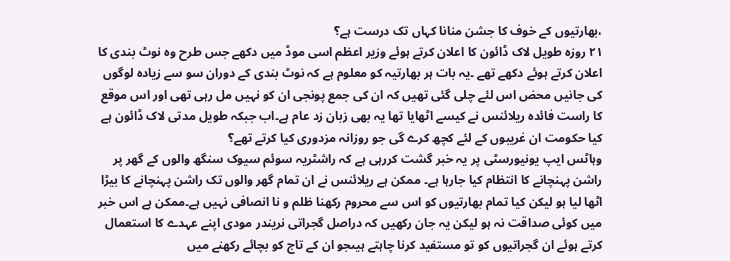،بھارتیوں کے خوف کا جشن منانا کہاں تک درست ہے؟
۲۱ روزہ طویل لاک ڈائون کا اعلان کرتے ہوئے وزیر اعظم اسی موڈ میں دکھے جس طرح وہ نوٹ بندی کا اعلان کرتے ہوئے دکھے تھے ۔یہ بات ہر بھارتیہ کو معلوم ہے کہ نوٹ بندی کے دوران سو سے زیادہ لوگوں کی جانیں محض اس لئے چلی گئی تھیں کہ ان کی جمع پونجی ان کو نہیں مل رہی تھی اور اس موقع کا راست فائدہ ریلائنس نے کیسے اٹھایا تھا یہ بھی زبان زد عام ہے۔اب جبکہ طویل مدتی لاک ڈائون ہے کیا حکومت ان غریبوں کے لئے کچھ کرے گی جو روزانہ مزدوری کیا کرتے تھے؟
وہاٹس ایپ یونیورسٹی پر یہ خبر گشت کررہی ہے کہ راشٹریہ سوئم سیوک سنگھ والوں کے گھر پر راشن پہنچانے کا انتظام کیا جارہا ہے۔ ممکن ہے ریلائنس نے ان تمام گھر والوں تک راشن پہنچانے کا بیڑا اٹھا لیا ہو لیکن کیا تمام بھارتیوں کو اس سے محروم رکھنا ظلم و نا انصافی نہیں ہے۔ممکن ہے اس خبر میں کوئی صداقت نہ ہو لیکن یہ جان رکھیں کہ دراصل گجراتی نریندر مودی اپنے عہدے کا استعمال کرتے ہوئے ان گجراتیوں کو تو مستفید کرنا چاہتے ہیںجو ان کے تاج کو بچائے رکھنے میں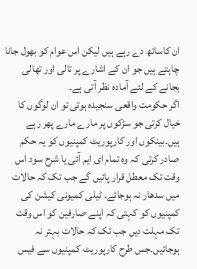ان کاساتھ دے رہے ہیں لیکن اس عوام کو بھول جانا چاہتے ہیں جو ان کے اشارے پر تالی اور تھالی بجانے کے لئے آمادہ نظر آتی ہے۔
اگر حکومت واقعی سنجیدہ ہوتی تو ان لوگوں کا خیال کرتی جو سڑکوں پر مارے مارے پھر رہے ہیں۔بینکوں اور کارپوریٹ کمپنیوں کو یہ حکم صادر کرتی کہ وہ تمام ای ایم آئی یا شرح سود اس وقت تک معطل قرار پائیں گے جب تک کہ حالات میں سدھار نہ ہوجائے۔ ٹیلی کمیونی کیشن کی کمپنیوں کو کہتی کہ اپنے صارفین کو اس وقت تک مہلت دیں جب تک کہ حالات بہتر نہ ہوجائیں۔جس طرح کارپوریٹ کمپنیوں سے فیس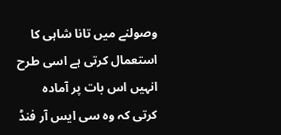وصولنے میں تانا شاہی کا استعمال کرتی ہے اسی طرح انہیں اس بات پر آمادہ کرتی کہ وہ سی ایس آر فنڈ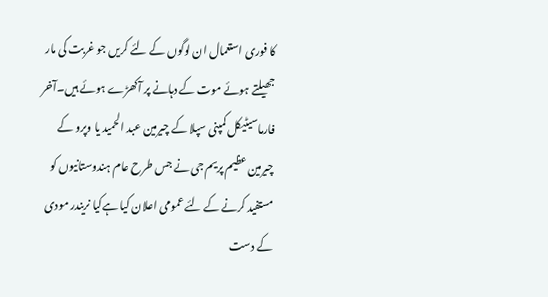کا فوری استعمال ان لوگوں کے لئے کریں جو غربت کی مار جھیلتے ہوئے موت کے دہانے پر آکھڑے ہوئے ہیں۔آخر فارماسیٹیکل کمپنی سپلا کے چیرمین عبد الحمید یا وپرو کے چیرمین عظیم پریم جی نے جس طرح عام ہندوستانیوں کو مستفید کرنے کے لئے عمومی اعلان کیا ہےکیا نریندر مودی کے دست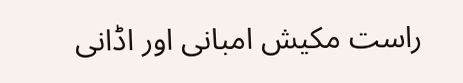راست مکیش امبانی اور اڈانی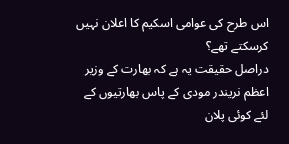اس طرح کی عوامی اسکیم کا اعلان نہیں کرسکتے تھے؟
دراصل حقیقت یہ ہے کہ بھارت کے وزیر اعظم نریندر مودی کے پاس بھارتیوں کے لئے کوئی پلان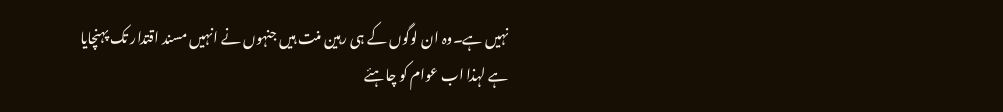نہیں ہے۔وہ ان لوگوں کے ہی رہین منت ہیں جنہوں نے انہیں مسند اقتدار تک پہنچایا ہے لہذا اب عوام کو چاہئے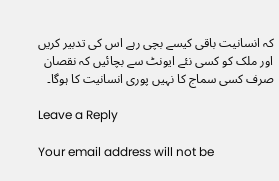کہ انسانیت باقی کیسے بچی رہے اس کی تدبیر کریں اور ملک کو کسی نئے ایونٹ سے بچائیں کہ نقصان صرف کسی سماج کا نہیں پوری انسانیت کا ہوگا۔

Leave a Reply

Your email address will not be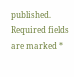published. Required fields are marked *